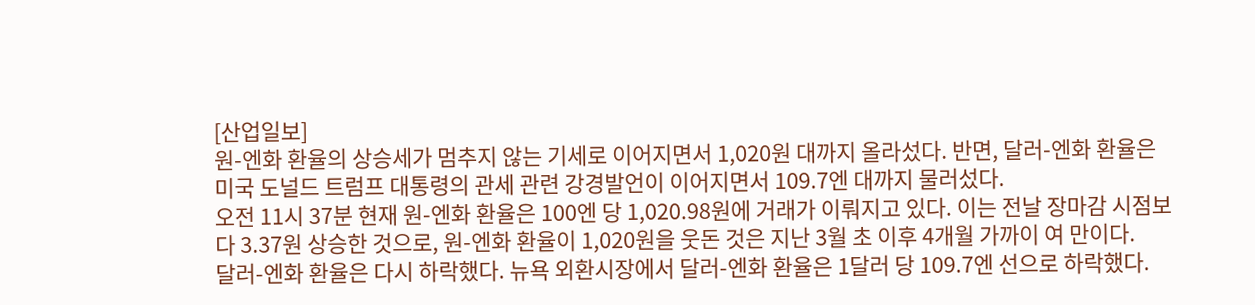[산업일보]
원-엔화 환율의 상승세가 멈추지 않는 기세로 이어지면서 1,020원 대까지 올라섰다. 반면, 달러-엔화 환율은 미국 도널드 트럼프 대통령의 관세 관련 강경발언이 이어지면서 109.7엔 대까지 물러섰다.
오전 11시 37분 현재 원-엔화 환율은 100엔 당 1,020.98원에 거래가 이뤄지고 있다. 이는 전날 장마감 시점보다 3.37원 상승한 것으로, 원-엔화 환율이 1,020원을 웃돈 것은 지난 3월 초 이후 4개월 가까이 여 만이다.
달러-엔화 환율은 다시 하락했다. 뉴욕 외환시장에서 달러-엔화 환율은 1달러 당 109.7엔 선으로 하락했다.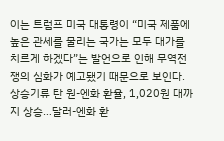이는 트럼프 미국 대통령이 “미국 제품에 높은 관세를 물리는 국가는 모두 대가를 치르게 하겠다”는 발언으로 인해 무역전쟁의 심화가 예고됐기 때문으로 보인다.
상승기류 탄 원-엔화 환율, 1,020원 대까지 상승…달러-엔화 환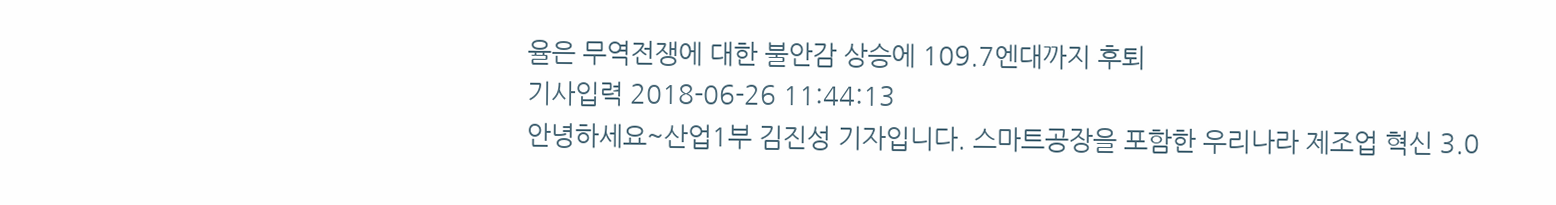율은 무역전쟁에 대한 불안감 상승에 109.7엔대까지 후퇴
기사입력 2018-06-26 11:44:13
안녕하세요~산업1부 김진성 기자입니다. 스마트공장을 포함한 우리나라 제조업 혁신 3.0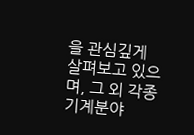을 관심깊게 살펴보고 있으며, 그 외 각종 기계분야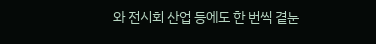와 전시회 산업 등에도 한 번씩 곁눈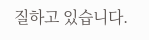질하고 있습니다.